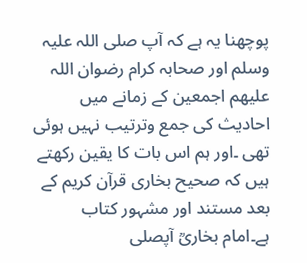پوچھنا یہ ہے کہ آپ صلی اللہ علیہ وسلم اور صحابہ کرام رضوان اللہ علیھم اجمعین کے زمانے میں احادیث کی جمع وترتیب نہیں ہوئی تھی ۔اور ہم اس بات کا یقین رکھتے ہیں کہ صحیح بخاری قرآن کریم کے بعد مستند اور مشہور کتاب ہے۔امام بخاریؒ آپصلى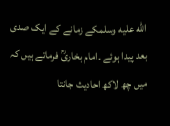الله عليه وسلمکے زمانے کے ایک صدی بعد پیدا ہوئے ۔امام بخاریؒ فرماتے ہیں کہ میں چھ لاکھ احادیث جانتا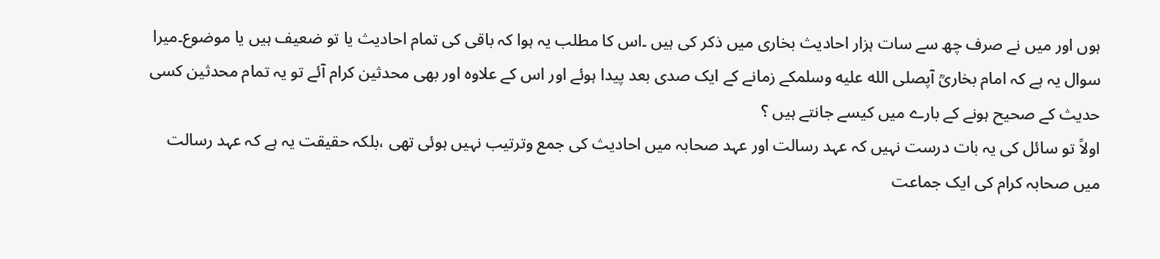ہوں اور میں نے صرف چھ سے سات ہزار احادیث بخاری میں ذکر کی ہیں ۔اس کا مطلب یہ ہوا کہ باقی کی تمام احادیث یا تو ضعیف ہیں یا موضوع۔میرا سوال یہ ہے کہ امام بخاریؒ آپصلى الله عليه وسلمکے زمانے کے ایک صدی بعد پیدا ہوئے اور اس کے علاوہ اور بھی محدثین کرام آئے تو یہ تمام محدثین کسی حدیث کے صحیح ہونے کے بارے میں کیسے جانتے ہیں ؟
اولاً تو سائل کی یہ بات درست نہیں کہ عہد رسالت اور عہد صحابہ میں احادیث کی جمع وترتیب نہیں ہوئی تھی ،بلکہ حقیقت یہ ہے کہ عہد رسالت میں صحابہ کرام کی ایک جماعت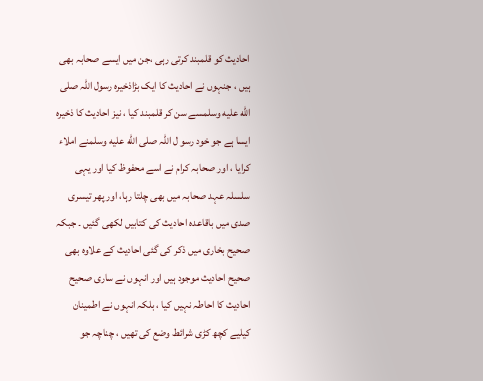احادیث کو قلمبند کرتی رہی ،جن میں ایسے صحابہ بھی ہیں ، جنہوں نے احادیث کا ایک بڑاذخیرہ رسول اللہ صلى الله عليه وسلمسے سن کر قلمبند کیا ، نیز احادیث کا ذخیرہ ایسا ہے جو خود رسو ل اللہ صلى الله عليه وسلمنے املاء کرایا ، اور صحابہ کرام نے اسے محفوظ کیا اور یہی سلسلہ عہد صحابہ میں بھی چلتا رہا، اور پھر تیسری صدی میں باقاعدہ احادیث کی کتابیں لکھی گئیں ۔ جبکہ صحیح بخاری میں ذکر کی گئی احادیث کے علاوہ بھی صحیح احادیث موجود ہیں اور انہوں نے ساری صحیح احادیث کا احاطہ نہیں کیا ، بلکہ انہوں نے اطمینان کیلیے کچھ کڑی شرائط وضع کی تھیں ، چناچہ جو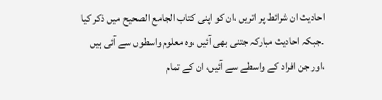احادیث ان شرائط پر اتریں ،ان کو اپنی کتاب الجامع الصحیح میں ذکر کیا ۔جبکہ احادیث مبارکہ جتنی بھی آئیں ،وہ معلوم واسطوں سے آئی ہیں ،اور جن افراد کے واسطے سے آئیں، ان کے تمام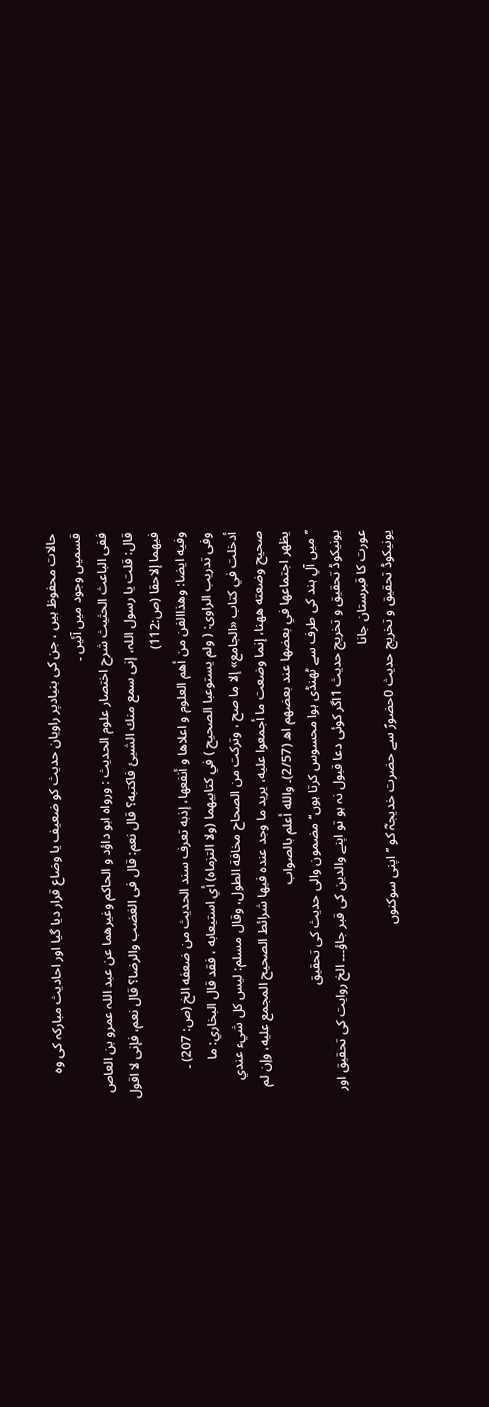حالات محفوظ ہیں ، جن کی بنیادپر راویان حدیث کو ضعیف یا وضاع قرار دیا گیا اور احادیث مبارکہ کی وہ قسمیں وجود میں آئیں ۔
ففی الباعث الحثیث شرح اختصار علوم الحدیث : ورواہ ابو داؤد و الحاکم وغیرھما عن عبد اللہ عمرو بن العاص قال: قلت یا رسول اللہ، إنی سمع منك الشیئ فاکتبه؟ قال نعم: قال فی الغضب والرضا؟ قال نعم، فإنی لا اقول فیھما إلاحقا (ص:112)
وفیه ایضا: وھذاالفن من أھم العلوم و اعلاھا و أنفعھا، إذبه تعرف سند الحدیث من ضعفه الخ (ص: 207) ۔
وفی تدریب الراوی: ( ولم يستوعبا الصحيح ) في كتابيهما (ولا التزماه) أي استيعابه ، فقد قال البخاري: ما أدخلت في كتاب «الجامع» إلا ما صح ، وتركت من الصحاح مخافة الطول، وقال مسلم: ليس كل شيء عندي صحيح وضعته ههنا، إنما وضعت ما أجمعوا عليه، يريد ما وجد عنده فيها شرائط الصحيح المجمع عليه، وإن لم يظهر اجتماعها في بعضها عند بعضهم اھ (2/57)۔ والله أعلم بالصواب
’’میں آلِ ہند کی طرف سے ٹھنڈی ہوا محسوس کرتا ہوں‘‘ مضمون والی حدیث کی تحقیق
یونیکوڈ تحقیق و تخریج حدیث 1اگر کوئی دعا قبول نہ ہو تو اپنے والدین کی قبر جاؤ۔۔۔ الخ روایت کی تحقیق اور عورت کا قبرستان جانا
یونیکوڈ تحقیق و تخریج حدیث 0حضورؐ سے حضرت خدیجہؓ کو ’’اپنی سوکنوں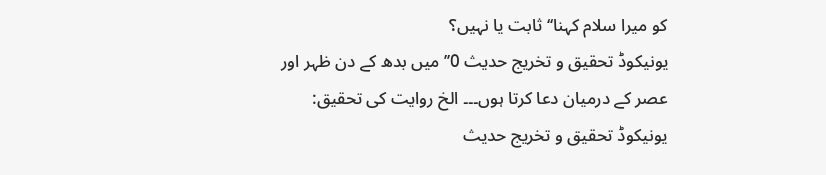کو میرا سلام کہنا‘‘ ثابت یا نہیں؟
یونیکوڈ تحقیق و تخریج حدیث 0’’میں بدھ کے دن ظہر اور عصر کے درمیان دعا کرتا ہوں۔۔۔ الخ روایت کی تحقیق:
یونیکوڈ تحقیق و تخریج حدیث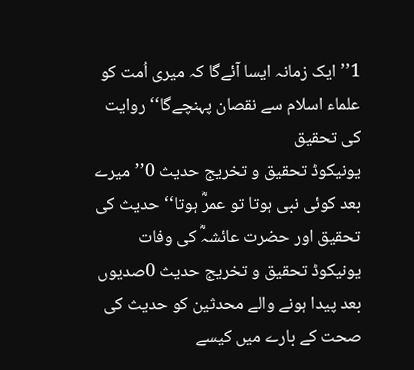1’’ایک زمانہ ایسا آئےگا کہ میری اُمت کو علماء اسلام سے نقصان پہنچےگا‘‘ روایت کی تحقیق
یونیکوڈ تحقیق و تخریج حدیث 0’’میرے بعد کوئی نبی ہوتا تو عمرؓ ہوتا‘‘ حدیث کی تحقیق اور حضرت عائشہؓ کی وفات
یونیکوڈ تحقیق و تخریج حدیث 0صدیوں بعد پیدا ہونے والے محدثین کو حدیث کی صحت کے بارے میں کیسے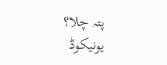پتہ چلا؟
یونیکوڈ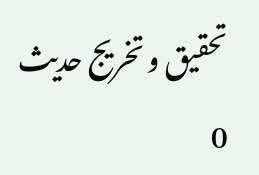تحقیق و تخریج حدیث 0